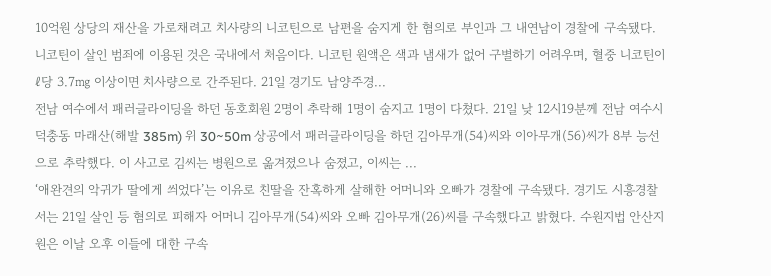10억원 상당의 재산을 가로채려고 치사량의 니코틴으로 남편을 숨지게 한 혐의로 부인과 그 내연남이 경찰에 구속됐다. 니코틴이 살인 범죄에 이용된 것은 국내에서 처음이다. 니코틴 원액은 색과 냄새가 없어 구별하기 어려우며, 혈중 니코틴이 ℓ당 3.7㎎ 이상이면 치사량으로 간주된다. 21일 경기도 남양주경...
전남 여수에서 패러글라이딩을 하던 동호회원 2명이 추락해 1명이 숨지고 1명이 다쳤다. 21일 낮 12시19분께 전남 여수시 덕충동 마래산(해발 385m) 위 30~50m 상공에서 패러글라이딩을 하던 김아무개(54)씨와 이아무개(56)씨가 8부 능선으로 추락했다. 이 사고로 김씨는 병원으로 옮겨졌으나 숨졌고, 이씨는 ...
‘애완견의 악귀가 딸에게 씌었다’는 이유로 친딸을 잔혹하게 살해한 어머니와 오빠가 경찰에 구속됐다. 경기도 시흥경찰서는 21일 살인 등 혐의로 피해자 어머니 김아무개(54)씨와 오빠 김아무개(26)씨를 구속했다고 밝혔다. 수원지법 안산지원은 이날 오후 이들에 대한 구속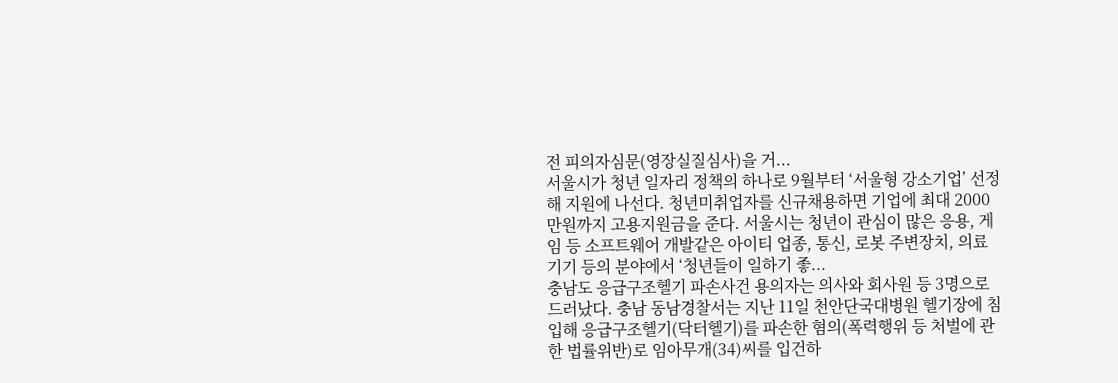전 피의자심문(영장실질심사)을 거...
서울시가 청년 일자리 정책의 하나로 9월부터 ‘서울형 강소기업’ 선정해 지원에 나선다. 청년미취업자를 신규채용하면 기업에 최대 2000만원까지 고용지원금을 준다. 서울시는 청년이 관심이 많은 응용, 게임 등 소프트웨어 개발같은 아이티 업종, 통신, 로봇 주변장치, 의료기기 등의 분야에서 ‘청년들이 일하기 좋...
충남도 응급구조헬기 파손사건 용의자는 의사와 회사원 등 3명으로 드러났다. 충남 동남경찰서는 지난 11일 천안단국대병원 헬기장에 침입해 응급구조헬기(닥터헬기)를 파손한 혐의(폭력행위 등 처벌에 관한 법률위반)로 임아무개(34)씨를 입건하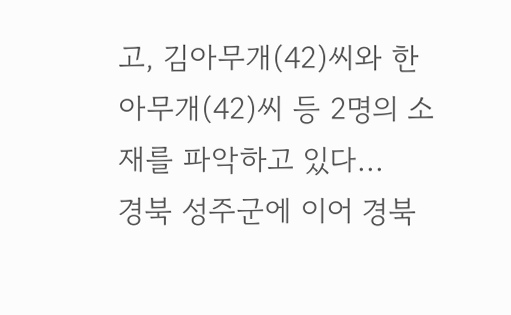고, 김아무개(42)씨와 한아무개(42)씨 등 2명의 소재를 파악하고 있다...
경북 성주군에 이어 경북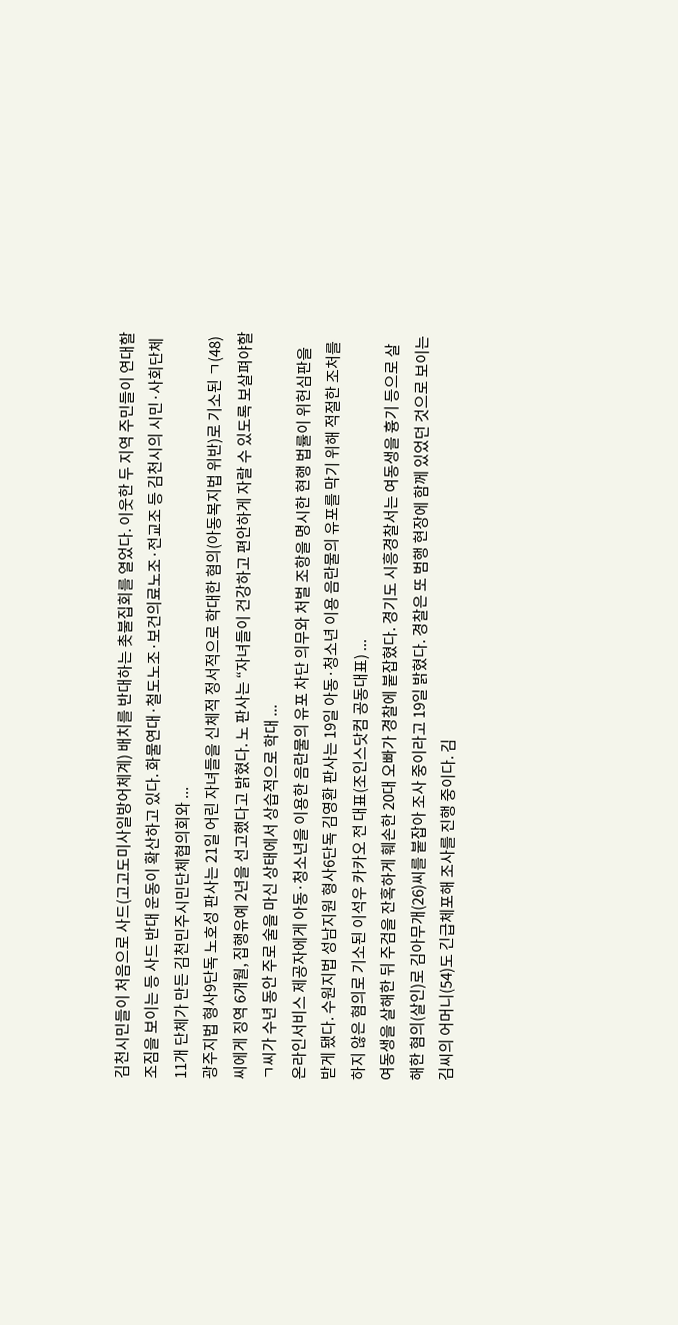김천시민들이 처음으로 사드(고고도미사일방어체계) 배치를 반대하는 촛불집회를 열었다. 이웃한 두 지역 주민들이 연대할 조짐을 보이는 등 사드 반대 운동이 확산하고 있다. 화물연대·철도노조·보건의료노조·전교조 등 김천시의 시민·사회단체 11개 단체가 만든 김천민주시민단체협의회와 ...
광주지법 형사9단독 노호성 판사는 21일 어린 자녀들을 신체적 정서적으로 학대한 혐의(아동복지법 위반)로 기소된 ㄱ(48)씨에게 징역 6개월, 집행유예 2년을 선고했다고 밝혔다. 노 판사는 “자녀들이 건강하고 편안하게 자랄 수 있도록 보살펴야할 ㄱ씨가 수년 동안 주로 술을 마신 상태에서 상습적으로 학대 ...
온라인서비스 제공자에게 아동·청소년을 이용한 음란물의 유포 차단 의무와 처벌 조항을 명시한 현행 법률이 위헌심판을 받게 됐다. 수원지법 성남지원 형사6단독 김영환 판사는 19일 아동·청소년 이용 음란물의 유포를 막기 위해 적절한 조처를 하지 않은 혐의로 기소된 이석우 카카오 전 대표(조인스닷컴 공동대표) ...
여동생을 살해한 뒤 주검을 잔혹하게 훼손한 20대 오빠가 경찰에 붙잡혔다. 경기도 시흥경찰서는 여동생을 흉기 등으로 살해한 혐의(살인)로 김아무개(26)씨를 붙잡아 조사 중이라고 19일 밝혔다. 경찰은 또 범행 현장에 함께 있었던 것으로 보이는 김씨의 어머니(54)도 긴급체포해 조사를 진행 중이다. 김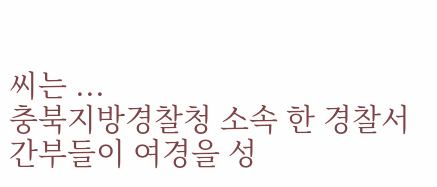씨는 ...
충북지방경찰청 소속 한 경찰서 간부들이 여경을 성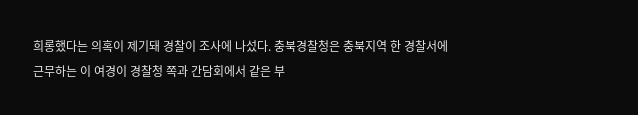희롱했다는 의혹이 제기돼 경찰이 조사에 나섰다. 충북경찰청은 충북지역 한 경찰서에 근무하는 이 여경이 경찰청 쪽과 간담회에서 같은 부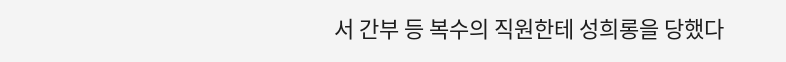서 간부 등 복수의 직원한테 성희롱을 당했다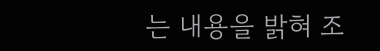는 내용을 밝혀 조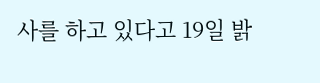사를 하고 있다고 19일 밝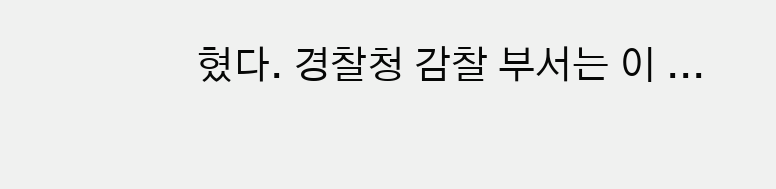혔다. 경찰청 감찰 부서는 이 ...